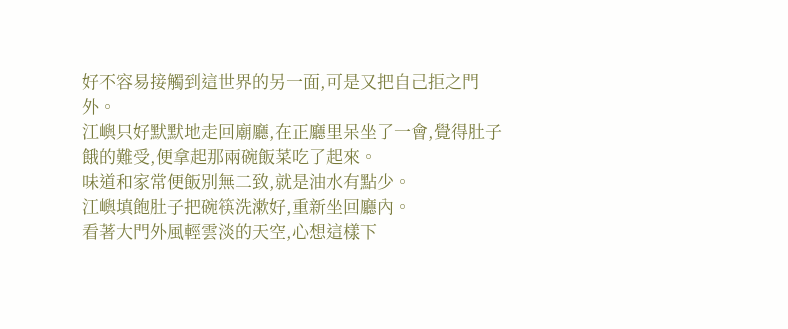好不容易接觸到這世界的另一面,可是又把自己拒之門外。
江嶼只好默默地走回廟廳,在正廳里呆坐了一會,覺得肚子餓的難受,便拿起那兩碗飯菜吃了起來。
味道和家常便飯別無二致,就是油水有點少。
江嶼填飽肚子把碗筷洗漱好,重新坐回廳內。
看著大門外風輕雲淡的天空,心想這樣下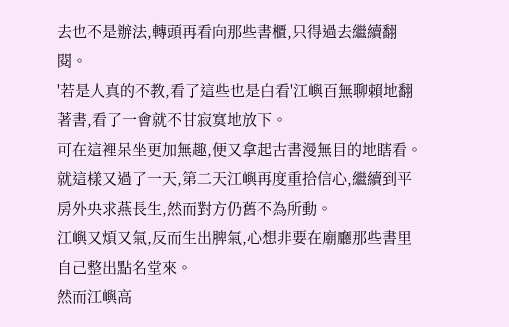去也不是辦法,轉頭再看向那些書櫃,只得過去繼續翻閱。
'若是人真的不教,看了這些也是白看'江嶼百無聊賴地翻著書,看了一會就不甘寂寞地放下。
可在這裡呆坐更加無趣,便又拿起古書漫無目的地瞎看。
就這樣又過了一天,第二天江嶼再度重拾信心,繼續到平房外央求燕長生,然而對方仍舊不為所動。
江嶼又煩又氣,反而生出脾氣,心想非要在廟廳那些書里自己整出點名堂來。
然而江嶼高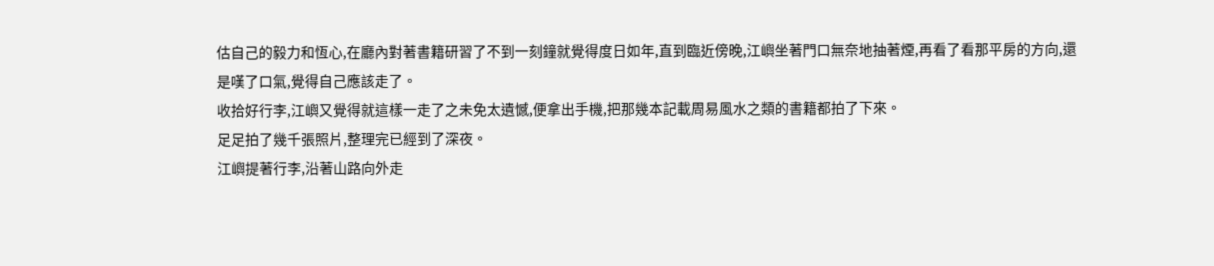估自己的毅力和恆心,在廳內對著書籍研習了不到一刻鐘就覺得度日如年,直到臨近傍晚,江嶼坐著門口無奈地抽著煙,再看了看那平房的方向,還是嘆了口氣,覺得自己應該走了。
收拾好行李,江嶼又覺得就這樣一走了之未免太遺憾,便拿出手機,把那幾本記載周易風水之類的書籍都拍了下來。
足足拍了幾千張照片,整理完已經到了深夜。
江嶼提著行李,沿著山路向外走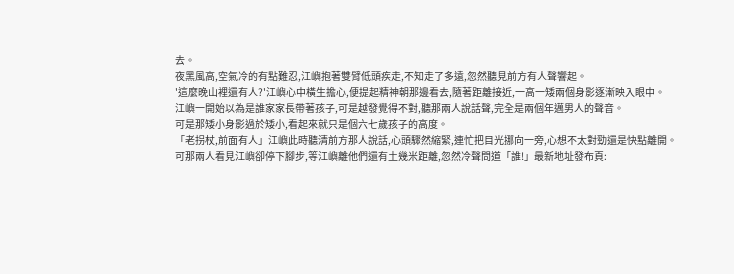去。
夜黑風高,空氣冷的有點難忍,江嶼抱著雙臂低頭疾走,不知走了多遠,忽然聽見前方有人聲響起。
'這麼晚山裡還有人?'江嶼心中橫生擔心,便提起精神朝那邊看去,隨著距離接近,一高一矮兩個身影逐漸映入眼中。
江嶼一開始以為是誰家家長帶著孩子,可是越發覺得不對,聽那兩人說話聲,完全是兩個年邁男人的聲音。
可是那矮小身影過於矮小,看起來就只是個六七歲孩子的高度。
「老拐杖,前面有人」江嶼此時聽清前方那人說話,心頭驟然縮緊,連忙把目光挪向一旁,心想不太對勁還是快點離開。
可那兩人看見江嶼卻停下腳步,等江嶼離他們還有土幾米距離,忽然冷聲問道「誰!」最新地址發布頁: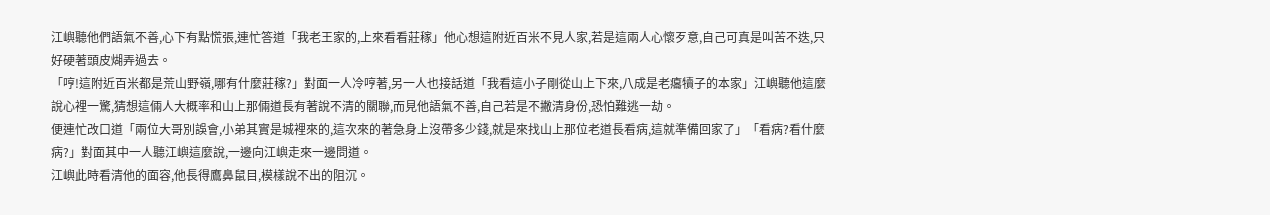江嶼聽他們語氣不善,心下有點慌張,連忙答道「我老王家的,上來看看莊稼」他心想這附近百米不見人家,若是這兩人心懷歹意,自己可真是叫苦不迭,只好硬著頭皮煳弄過去。
「哼!這附近百米都是荒山野嶺,哪有什麼莊稼?」對面一人冷哼著,另一人也接話道「我看這小子剛從山上下來,八成是老癟犢子的本家」江嶼聽他這麼說心裡一驚,猜想這倆人大概率和山上那倆道長有著說不清的關聯,而見他語氣不善,自己若是不撇清身份,恐怕難逃一劫。
便連忙改口道「兩位大哥別誤會,小弟其實是城裡來的,這次來的著急身上沒帶多少錢,就是來找山上那位老道長看病,這就準備回家了」「看病?看什麼病?」對面其中一人聽江嶼這麼說,一邊向江嶼走來一邊問道。
江嶼此時看清他的面容,他長得鷹鼻鼠目,模樣說不出的阻沉。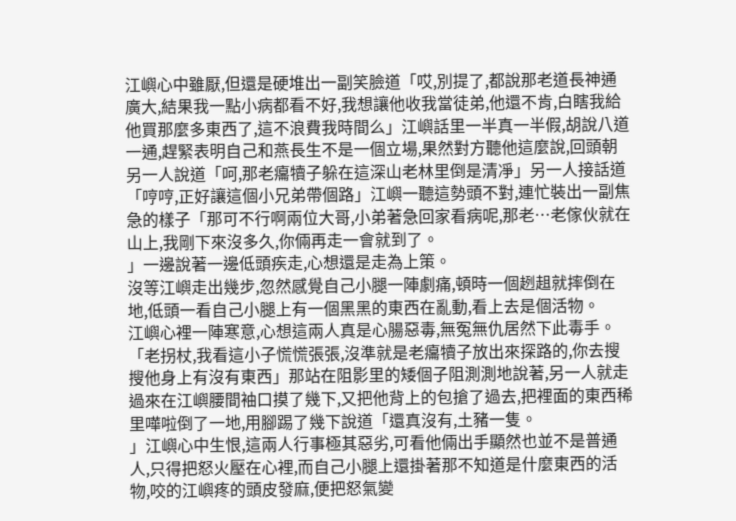江嶼心中雖厭,但還是硬堆出一副笑臉道「哎,別提了,都說那老道長神通廣大,結果我一點小病都看不好,我想讓他收我當徒弟,他還不肯,白瞎我給他買那麼多東西了,這不浪費我時間么」江嶼話里一半真一半假,胡說八道一通,趕緊表明自己和燕長生不是一個立場,果然對方聽他這麼說,回頭朝另一人說道「呵,那老癟犢子躲在這深山老林里倒是清凈」另一人接話道「哼哼,正好讓這個小兄弟帶個路」江嶼一聽這勢頭不對,連忙裝出一副焦急的樣子「那可不行啊兩位大哥,小弟著急回家看病呢,那老…老傢伙就在山上,我剛下來沒多久,你倆再走一會就到了。
」一邊說著一邊低頭疾走,心想還是走為上策。
沒等江嶼走出幾步,忽然感覺自己小腿一陣劇痛,頓時一個趔趄就摔倒在地,低頭一看自己小腿上有一個黑黑的東西在亂動,看上去是個活物。
江嶼心裡一陣寒意,心想這兩人真是心腸惡毒,無冤無仇居然下此毒手。
「老拐杖,我看這小子慌慌張張,沒準就是老癟犢子放出來探路的,你去搜搜他身上有沒有東西」那站在阻影里的矮個子阻測測地說著,另一人就走過來在江嶼腰間袖口摸了幾下,又把他背上的包搶了過去,把裡面的東西稀里嘩啦倒了一地,用腳踢了幾下說道「還真沒有,土豬一隻。
」江嶼心中生恨,這兩人行事極其惡劣,可看他倆出手顯然也並不是普通人,只得把怒火壓在心裡,而自己小腿上還掛著那不知道是什麼東西的活物,咬的江嶼疼的頭皮發麻,便把怒氣變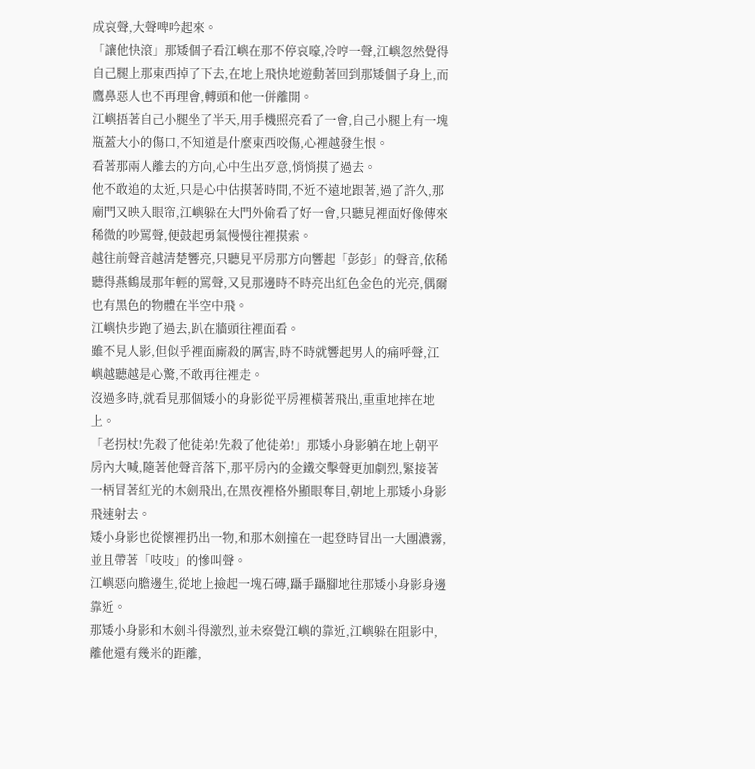成哀聲,大聲啤吟起來。
「讓他快滾」那矮個子看江嶼在那不停哀嚎,冷哼一聲,江嶼忽然覺得自己腿上那東西掉了下去,在地上飛快地遊動著回到那矮個子身上,而鷹鼻惡人也不再理會,轉頭和他一併離開。
江嶼捂著自己小腿坐了半天,用手機照亮看了一會,自己小腿上有一塊瓶蓋大小的傷口,不知道是什麼東西咬傷,心裡越發生恨。
看著那兩人離去的方向,心中生出歹意,悄悄摸了過去。
他不敢追的太近,只是心中估摸著時間,不近不遠地跟著,過了許久,那廟門又映入眼帘,江嶼躲在大門外偷看了好一會,只聽見裡面好像傳來稀微的吵罵聲,便鼓起勇氣慢慢往裡摸索。
越往前聲音越清楚響亮,只聽見平房那方向響起「彭彭」的聲音,依稀聽得燕鶴晟那年輕的罵聲,又見那邊時不時亮出紅色金色的光亮,偶爾也有黑色的物體在半空中飛。
江嶼快步跑了過去,趴在牆頭往裡面看。
雖不見人影,但似乎裡面廝殺的厲害,時不時就響起男人的痛呼聲,江嶼越聽越是心驚,不敢再往裡走。
沒過多時,就看見那個矮小的身影從平房裡橫著飛出,重重地摔在地上。
「老拐杖!先殺了他徒弟!先殺了他徒弟!」那矮小身影躺在地上朝平房內大喊,隨著他聲音落下,那平房內的金鐵交擊聲更加劇烈,緊接著一柄冒著紅光的木劍飛出,在黑夜裡格外顯眼奪目,朝地上那矮小身影飛速射去。
矮小身影也從懷裡扔出一物,和那木劍撞在一起登時冒出一大團濃霧,並且帶著「吱吱」的慘叫聲。
江嶼惡向膽邊生,從地上撿起一塊石磚,躡手躡腳地往那矮小身影身邊靠近。
那矮小身影和木劍斗得激烈,並未察覺江嶼的靠近,江嶼躲在阻影中,離他還有幾米的距離,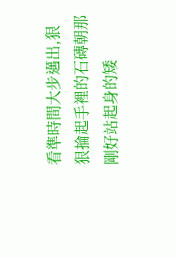看準時間大步邁出,狠狠掄起手裡的石磚朝那剛好站起身的矮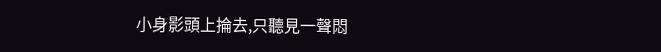小身影頭上掄去,只聽見一聲悶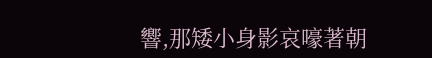響,那矮小身影哀嚎著朝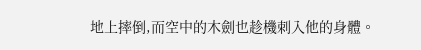地上摔倒,而空中的木劍也趁機刺入他的身體。